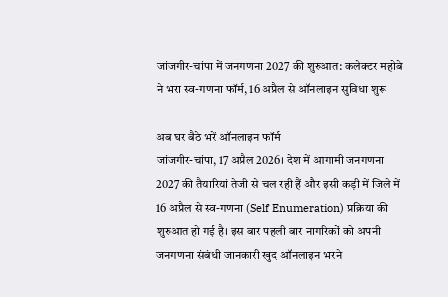जांजगीर-चांपा में जनगणना 2027 की शुरुआत: कलेक्टर महोबे ने भरा स्व-गणना फॉर्म, 16 अप्रैल से ऑनलाइन सुविधा शुरू

अब घर बैठे भरें ऑनलाइन फॉर्म
जांजगीर-चांपा, 17 अप्रैल 2026। देश में आगामी जनगणना 2027 की तैयारियां तेजी से चल रही हैं और इसी कड़ी में जिले में 16 अप्रैल से स्व-गणना (Self Enumeration) प्रक्रिया की शुरुआत हो गई है। इस बार पहली बार नागरिकों को अपनी जनगणना संबंधी जानकारी खुद ऑनलाइन भरने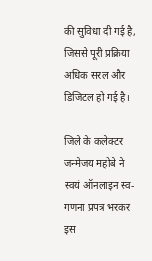की सुविधा दी गई है, जिससे पूरी प्रक्रिया अधिक सरल और डिजिटल हो गई है।

जिले के कलेक्टर जन्मेजय महोबे ने स्वयं ऑनलाइन स्व-गणना प्रपत्र भरकर इस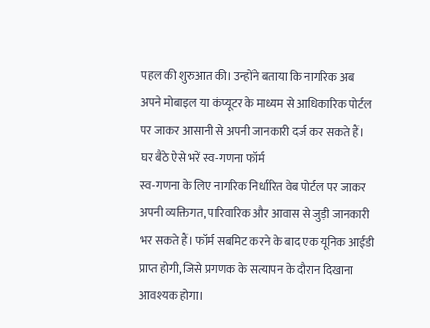पहल की शुरुआत की। उन्होंने बताया कि नागरिक अब अपने मोबाइल या कंप्यूटर के माध्यम से आधिकारिक पोर्टल पर जाकर आसानी से अपनी जानकारी दर्ज कर सकते हैं।
घर बैठे ऐसे भरें स्व-गणना फॉर्म
स्व-गणना के लिए नागरिक निर्धारित वेब पोर्टल पर जाकर अपनी व्यक्तिगत, पारिवारिक और आवास से जुड़ी जानकारी भर सकते हैं। फॉर्म सबमिट करने के बाद एक यूनिक आईडी प्राप्त होगी, जिसे प्रगणक के सत्यापन के दौरान दिखाना आवश्यक होगा।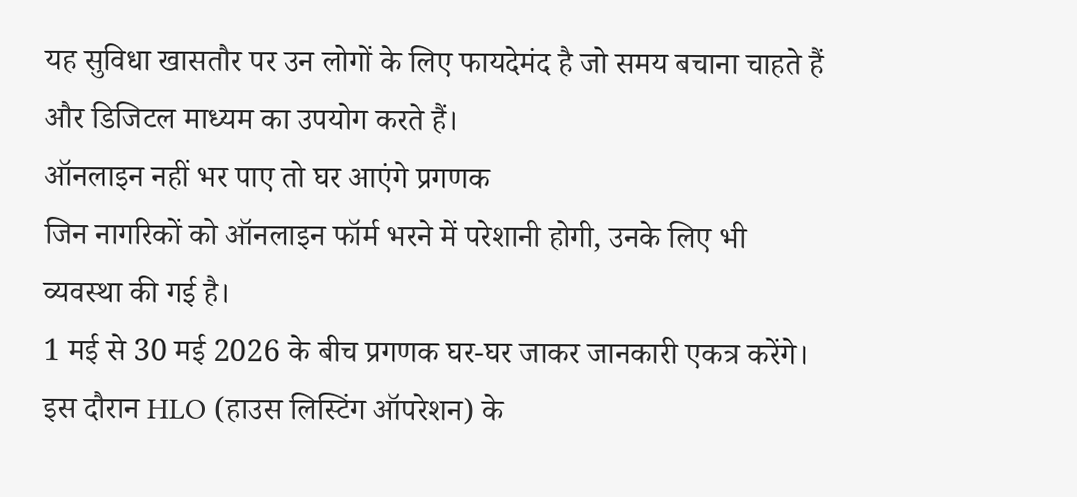यह सुविधा खासतौर पर उन लोगों के लिए फायदेमंद है जो समय बचाना चाहते हैं और डिजिटल माध्यम का उपयोग करते हैं।
ऑनलाइन नहीं भर पाए तो घर आएंगे प्रगणक
जिन नागरिकों को ऑनलाइन फॉर्म भरने में परेशानी होगी, उनके लिए भी व्यवस्था की गई है।
1 मई से 30 मई 2026 के बीच प्रगणक घर-घर जाकर जानकारी एकत्र करेंगे।
इस दौरान HLO (हाउस लिस्टिंग ऑपरेशन) के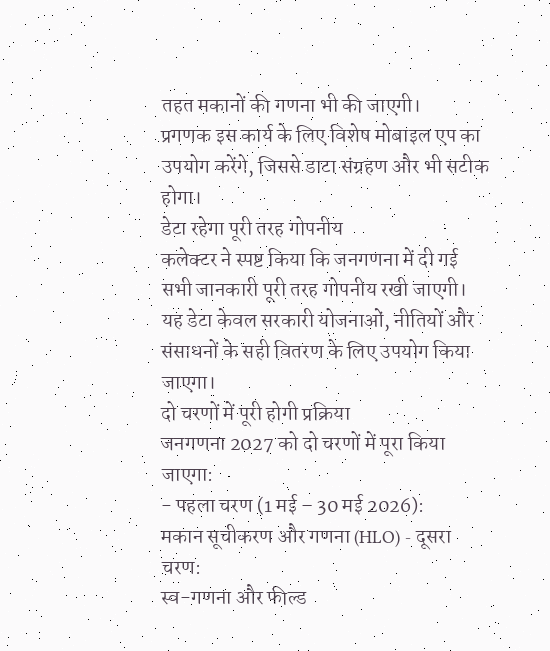तहत मकानों की गणना भी की जाएगी।
प्रगणक इस कार्य के लिए विशेष मोबाइल एप का उपयोग करेंगे, जिससे डाटा संग्रहण और भी सटीक होगा।
डेटा रहेगा पूरी तरह गोपनीय
कलेक्टर ने स्पष्ट किया कि जनगणना में दी गई सभी जानकारी पूरी तरह गोपनीय रखी जाएगी। यह डेटा केवल सरकारी योजनाओं, नीतियों और संसाधनों के सही वितरण के लिए उपयोग किया जाएगा।
दो चरणों में पूरी होगी प्रक्रिया
जनगणना 2027 को दो चरणों में पूरा किया जाएगा:
- पहला चरण (1 मई – 30 मई 2026):
मकान सूचीकरण और गणना (HLO) - दूसरा चरण:
स्व-गणना और फील्ड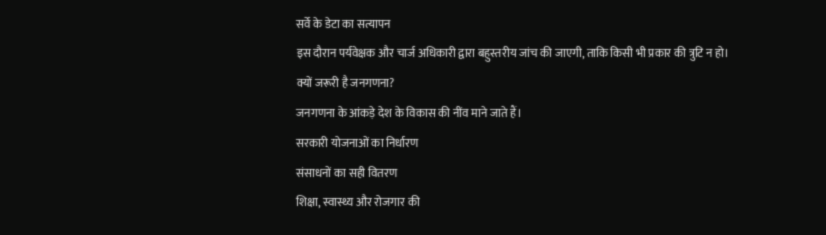सर्वे के डेटा का सत्यापन
इस दौरान पर्यवेक्षक और चार्ज अधिकारी द्वारा बहुस्तरीय जांच की जाएगी, ताकि किसी भी प्रकार की त्रुटि न हो।
क्यों जरूरी है जनगणना?
जनगणना के आंकड़े देश के विकास की नींव माने जाते हैं।
सरकारी योजनाओं का निर्धारण
संसाधनों का सही वितरण
शिक्षा, स्वास्थ्य और रोजगार की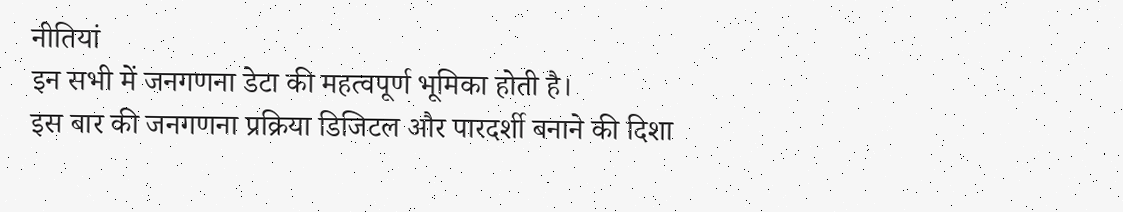नीतियां
इन सभी में जनगणना डेटा की महत्वपूर्ण भूमिका होती है।
इस बार की जनगणना प्रक्रिया डिजिटल और पारदर्शी बनाने की दिशा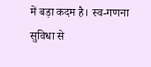में बड़ा कदम है। स्व-गणना सुविधा से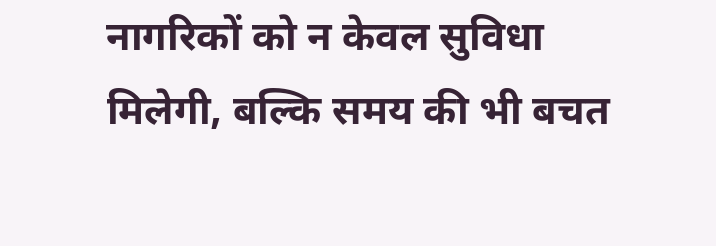नागरिकों को न केवल सुविधा मिलेगी, बल्कि समय की भी बचत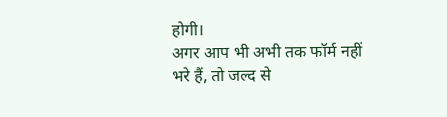होगी।
अगर आप भी अभी तक फॉर्म नहीं भरे हैं, तो जल्द से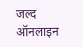जल्द ऑनलाइन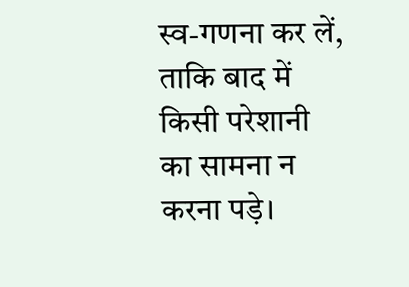स्व-गणना कर लें, ताकि बाद में किसी परेशानी का सामना न करना पड़े।